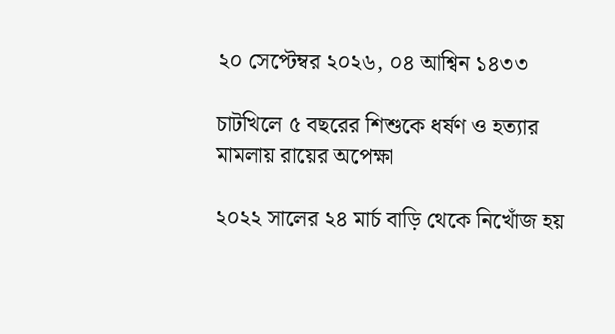২০ সেপ্টেম্বর ২০২৬, ০৪ আশ্বিন ১৪৩৩

চাটখিলে ৫ বছরের শিশুকে ধর্ষণ ও হত্যার মামলায় রায়ের অপেক্ষা

২০২২ সালের ২৪ মার্চ বাড়ি থেকে নিখোঁজ হয়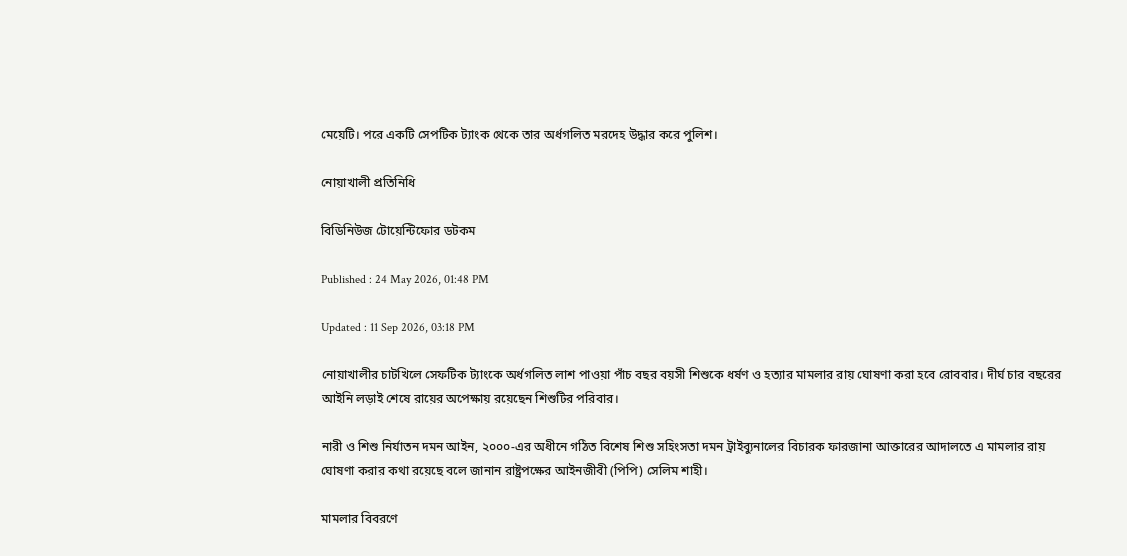মেয়েটি। পরে একটি সেপটিক ট্যাংক থেকে তার অর্ধগলিত মরদেহ উদ্ধার করে পুলিশ।

নোয়াখালী প্রতিনিধি

বিডিনিউজ টোয়েন্টিফোর ডটকম

Published : 24 May 2026, 01:48 PM

Updated : 11 Sep 2026, 03:18 PM

নোয়াখালীর চাটখিলে সেফটিক ট্যাংকে অর্ধগলিত লাশ পাওয়া পাঁচ বছর বয়সী শিশুকে ধর্ষণ ও হত্যার মামলার রায় ঘোষণা করা হবে রোববার। দীর্ঘ চার বছরের আইনি লড়াই শেষে রায়ের অপেক্ষায় রয়েছেন শিশুটির পরিবার।

নারী ও শিশু নির্যাতন দমন আইন, ২০০০-এর অধীনে গঠিত বিশেষ শিশু সহিংসতা দমন ট্রাইব্যুনালের বিচারক ফারজানা আক্তারের আদালতে এ মামলার রায় ঘোষণা করার কথা রয়েছে বলে জানান রাষ্ট্রপক্ষের আইনজীবী (পিপি) সেলিম শাহী।

মামলার বিবরণে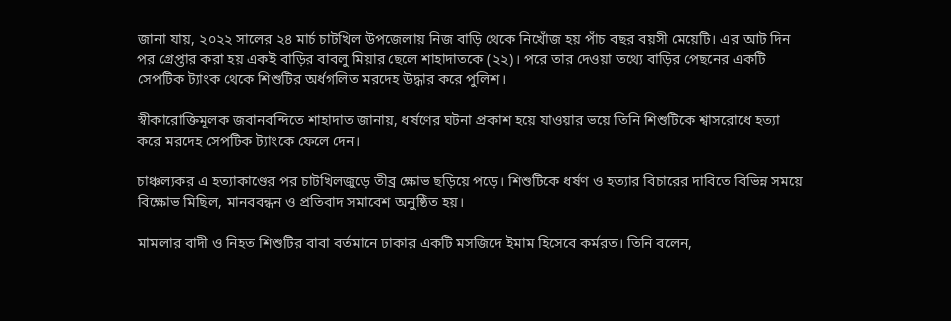জানা যায়, ২০২২ সালের ২৪ মার্চ চাটখিল উপজেলায় নিজ বাড়ি থেকে নিখোঁজ হয় পাঁচ বছর বয়সী মেয়েটি। এর আট দিন পর গ্রেপ্তার করা হয় একই বাড়ির বাবলু মিয়ার ছেলে শাহাদাতকে (২২)। পরে তার দেওয়া তথ্যে বাড়ির পেছনের একটি সেপটিক ট্যাংক থেকে শিশুটির অর্ধগলিত মরদেহ উদ্ধার করে পুলিশ।

স্বীকারোক্তিমূলক জবানবন্দিতে শাহাদাত জানায়, ধর্ষণের ঘটনা প্রকাশ হয়ে যাওয়ার ভয়ে তিনি শিশুটিকে শ্বাসরোধে হত্যা করে মরদেহ সেপটিক ট্যাংকে ফেলে দেন।

চাঞ্চল্যকর এ হত্যাকাণ্ডের পর চাটখিলজুড়ে তীব্র ক্ষোভ ছড়িয়ে পড়ে। শিশুটিকে ধর্ষণ ও হত্যার বিচারের দাবিতে বিভিন্ন সময়ে বিক্ষোভ মিছিল, মানববন্ধন ও প্রতিবাদ সমাবেশ অনুষ্ঠিত হয়।

মামলার বাদী ও নিহত শিশুটির বাবা বর্তমানে ঢাকার একটি মসজিদে ইমাম হিসেবে কর্মরত। তিনি বলেন,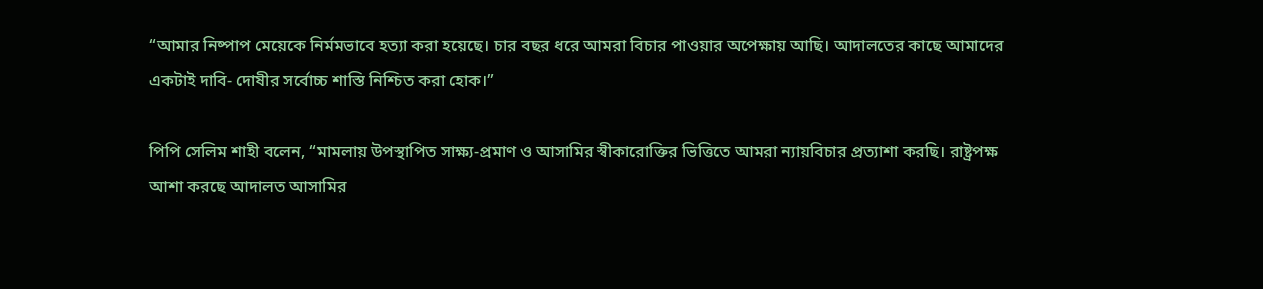“আমার নিষ্পাপ মেয়েকে নির্মমভাবে হত্যা করা হয়েছে। চার বছর ধরে আমরা বিচার পাওয়ার অপেক্ষায় আছি। আদালতের কাছে আমাদের একটাই দাবি- দোষীর সর্বোচ্চ শাস্তি নিশ্চিত করা হোক।”

পিপি সেলিম শাহী বলেন, “মামলায় উপস্থাপিত সাক্ষ্য-প্রমাণ ও আসামির স্বীকারোক্তির ভিত্তিতে আমরা ন্যায়বিচার প্রত্যাশা করছি। রাষ্ট্রপক্ষ আশা করছে আদালত আসামির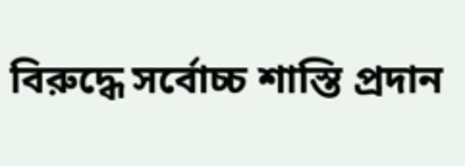বিরুদ্ধে সর্বোচ্চ শাস্তি প্রদান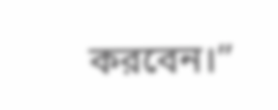করবেন।”